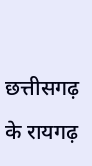छत्तीसगढ़ के रायगढ़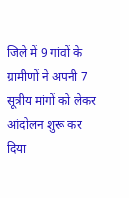जिले में 9 गांवों के ग्रामीणों ने अपनी 7 सूत्रीय मांगों को लेकर आंदोलन शुरू कर दिया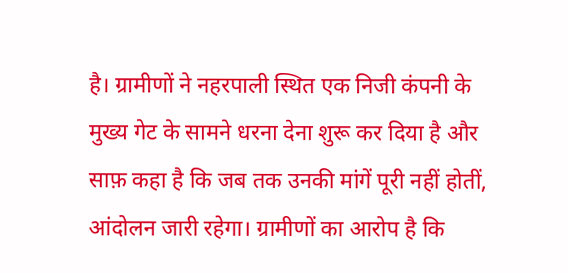है। ग्रामीणों ने नहरपाली स्थित एक निजी कंपनी के मुख्य गेट के सामने धरना देना शुरू कर दिया है और साफ़ कहा है कि जब तक उनकी मांगें पूरी नहीं होतीं, आंदोलन जारी रहेगा। ग्रामीणों का आरोप है कि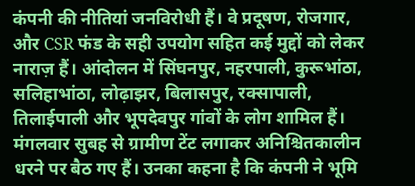कंपनी की नीतियां जनविरोधी हैं। वे प्रदूषण, रोजगार, और CSR फंड के सही उपयोग सहित कई मुद्दों को लेकर नाराज़ हैं। आंदोलन में सिंघनपुर, नहरपाली, कुरूभांठा, सलिहाभांठा, लोढ़ाझर, बिलासपुर, रक्सापाली, तिलाईपाली और भूपदेवपुर गांवों के लोग शामिल हैं। मंगलवार सुबह से ग्रामीण टेंट लगाकर अनिश्चितकालीन धरने पर बैठ गए हैं। उनका कहना है कि कंपनी ने भूमि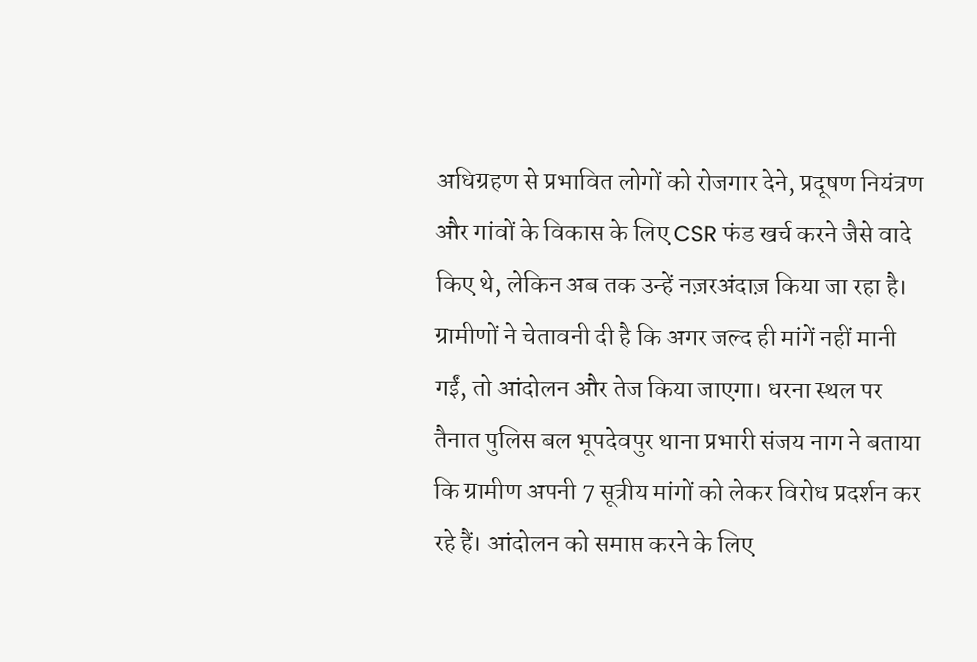अधिग्रहण से प्रभावित लोगों को रोजगार देने, प्रदूषण नियंत्रण और गांवों के विकास के लिए CSR फंड खर्च करने जैसे वादे किए थे, लेकिन अब तक उन्हें नज़रअंदाज़ किया जा रहा है। ग्रामीणों ने चेतावनी दी है कि अगर जल्द ही मांगें नहीं मानी गईं, तो आंदोलन और तेज किया जाएगा। धरना स्थल पर तैनात पुलिस बल भूपदेवपुर थाना प्रभारी संजय नाग ने बताया कि ग्रामीण अपनी 7 सूत्रीय मांगों को लेकर विरोध प्रदर्शन कर रहे हैं। आंदोलन को समाप्त करने के लिए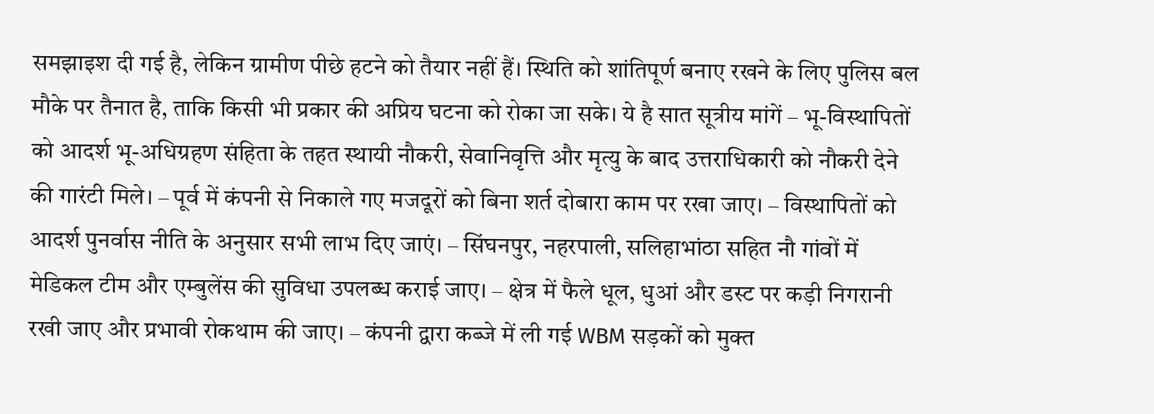समझाइश दी गई है, लेकिन ग्रामीण पीछे हटने को तैयार नहीं हैं। स्थिति को शांतिपूर्ण बनाए रखने के लिए पुलिस बल मौके पर तैनात है, ताकि किसी भी प्रकार की अप्रिय घटना को रोका जा सके। ये है सात सूत्रीय मांगें – भू-विस्थापितों को आदर्श भू-अधिग्रहण संहिता के तहत स्थायी नौकरी, सेवानिवृत्ति और मृत्यु के बाद उत्तराधिकारी को नौकरी देने की गारंटी मिले। – पूर्व में कंपनी से निकाले गए मजदूरों को बिना शर्त दोबारा काम पर रखा जाए। – विस्थापितों को आदर्श पुनर्वास नीति के अनुसार सभी लाभ दिए जाएं। – सिंघनपुर, नहरपाली, सलिहाभांठा सहित नौ गांवों में मेडिकल टीम और एम्बुलेंस की सुविधा उपलब्ध कराई जाए। – क्षेत्र में फैले धूल, धुआं और डस्ट पर कड़ी निगरानी रखी जाए और प्रभावी रोकथाम की जाए। – कंपनी द्वारा कब्जे में ली गई WBM सड़कों को मुक्त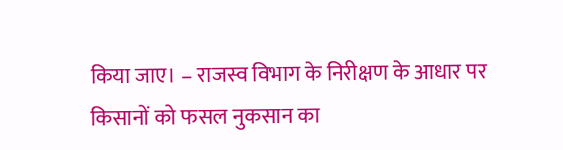किया जाए। – राजस्व विभाग के निरीक्षण के आधार पर किसानों को फसल नुकसान का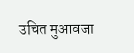उचित मुआवजा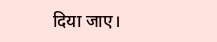दिया जाए।